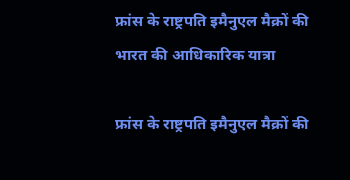फ्रांस के राष्ट्रपति इमैनुएल मैक्रों की भारत की आधिकारिक यात्रा

फ्रांस के राष्ट्रपति इमैनुएल मैक्रों की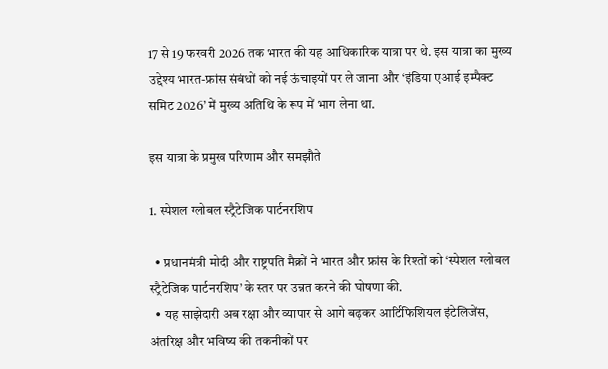17 से 19 फरवरी 2026 तक भारत की यह आधिकारिक यात्रा पर थे. इस यात्रा का मुख्य उद्देश्य भारत-फ्रांस संबंधों को नई ऊंचाइयों पर ले जाना और ‘इंडिया एआई इम्पैक्ट समिट 2026’ में मुख्य अतिथि के रूप में भाग लेना था.

इस यात्रा के प्रमुख परिणाम और समझौते

1. स्पेशल ग्लोबल स्ट्रैटेजिक पार्टनरशिप

  • प्रधानमंत्री मोदी और राष्ट्रपति मैक्रों ने भारत और फ्रांस के रिश्तों को ‘स्पेशल ग्लोबल स्ट्रैटेजिक पार्टनरशिप’ के स्तर पर उन्नत करने की घोषणा की.
  • यह साझेदारी अब रक्षा और व्यापार से आगे बढ़कर आर्टिफिशियल इंटेलिजेंस, अंतरिक्ष और भविष्य की तकनीकों पर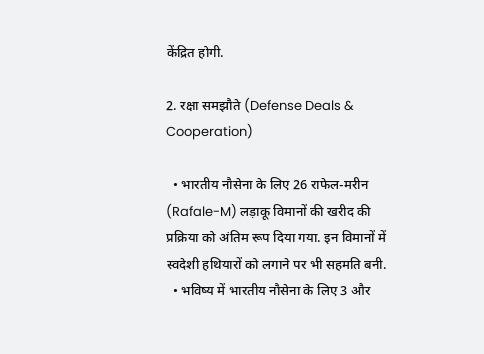केंद्रित होगी.

2. रक्षा समझौते (Defense Deals & Cooperation)

  • भारतीय नौसेना के लिए 26 राफेल-मरीन (Rafale-M) लड़ाकू विमानों की खरीद की प्रक्रिया को अंतिम रूप दिया गया. इन विमानों में स्वदेशी हथियारों को लगाने पर भी सहमति बनी.
  • भविष्य में भारतीय नौसेना के लिए 3 और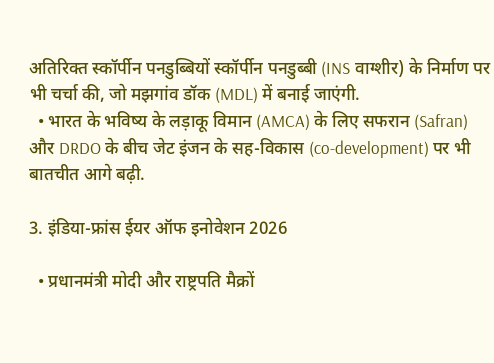अतिरिक्त स्कॉर्पीन पनडुब्बियों स्कॉर्पीन पनडुब्बी (INS वाग्शीर) के निर्माण पर भी चर्चा की, जो मझगांव डॉक (MDL) में बनाई जाएंगी.
  • भारत के भविष्य के लड़ाकू विमान (AMCA) के लिए सफरान (Safran) और DRDO के बीच जेट इंजन के सह-विकास (co-development) पर भी बातचीत आगे बढ़ी.

3. इंडिया-फ्रांस ईयर ऑफ इनोवेशन 2026

  • प्रधानमंत्री मोदी और राष्ट्रपति मैक्रों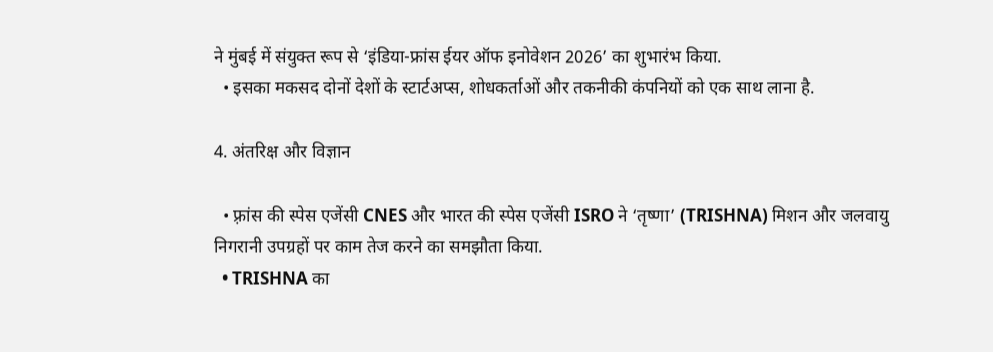ने मुंबई में संयुक्त रूप से ‘इंडिया-फ्रांस ईयर ऑफ इनोवेशन 2026’ का शुभारंभ किया.
  • इसका मकसद दोनों देशों के स्टार्टअप्स, शोधकर्ताओं और तकनीकी कंपनियों को एक साथ लाना है.

4. अंतरिक्ष और विज्ञान

  • फ़्रांस की स्पेस एजेंसी CNES और भारत की स्पेस एजेंसी ISRO ने ‘तृष्णा’ (TRISHNA) मिशन और जलवायु निगरानी उपग्रहों पर काम तेज करने का समझौता किया.
  • TRISHNA का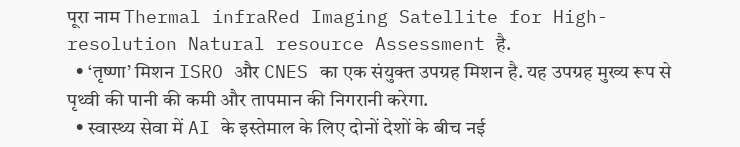पूरा नाम Thermal infraRed Imaging Satellite for High-resolution Natural resource Assessment है.
  • ‘तृष्णा’ मिशन ISRO और CNES का एक संयुक्त उपग्रह मिशन है. यह उपग्रह मुख्य रूप से पृथ्वी की पानी की कमी और तापमान की निगरानी करेगा.
  • स्वास्थ्य सेवा में AI के इस्तेमाल के लिए दोनों देशों के बीच नई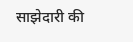साझेदारी की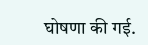घोषणा की गई.